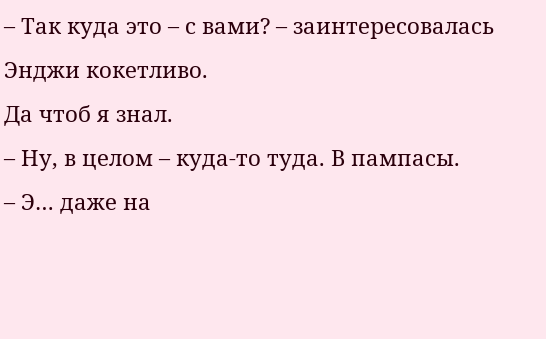– Так куда это – с вами? – заинтересовалась Энджи кокетливо.
Да чтоб я знал.
– Ну, в целом – куда-то туда. В пампасы.
– Э… даже на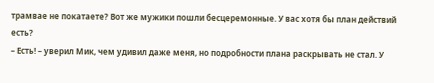трамвае не покатаете? Вот же мужики пошли бесцеремонные. У вас хотя бы план действий есть?
– Есть! – уверил Мик, чем удивил даже меня, но подробности плана раскрывать не стал. У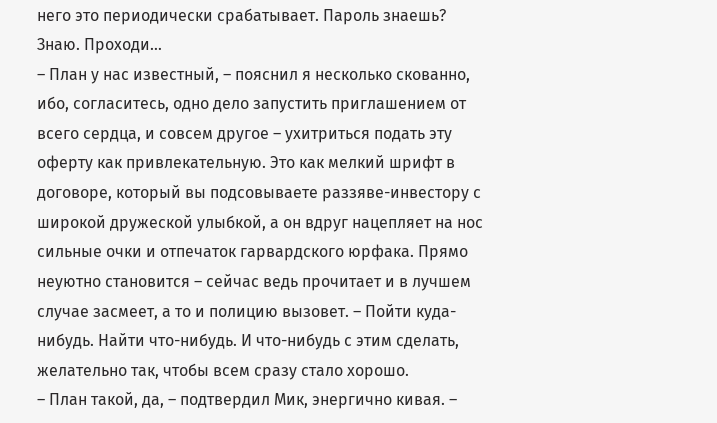него это периодически срабатывает. Пароль знаешь? Знаю. Проходи…
– План у нас известный, – пояснил я несколько скованно, ибо, согласитесь, одно дело запустить приглашением от всего сердца, и совсем другое – ухитриться подать эту оферту как привлекательную. Это как мелкий шрифт в договоре, который вы подсовываете раззяве-инвестору с широкой дружеской улыбкой, а он вдруг нацепляет на нос сильные очки и отпечаток гарвардского юрфака. Прямо неуютно становится – сейчас ведь прочитает и в лучшем случае засмеет, а то и полицию вызовет. – Пойти куда-нибудь. Найти что-нибудь. И что-нибудь с этим сделать, желательно так, чтобы всем сразу стало хорошо.
– План такой, да, – подтвердил Мик, энергично кивая. –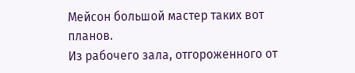Мейсон большой мастер таких вот планов.
Из рабочего зала, отгороженного от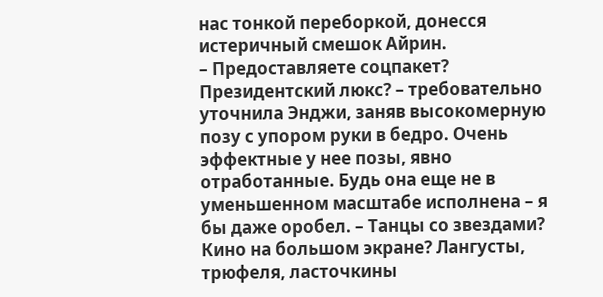нас тонкой переборкой, донесся истеричный смешок Айрин.
– Предоставляете соцпакет? Президентский люкс? – требовательно уточнила Энджи, заняв высокомерную позу с упором руки в бедро. Очень эффектные у нее позы, явно отработанные. Будь она еще не в уменьшенном масштабе исполнена – я бы даже оробел. – Танцы со звездами? Кино на большом экране? Лангусты, трюфеля, ласточкины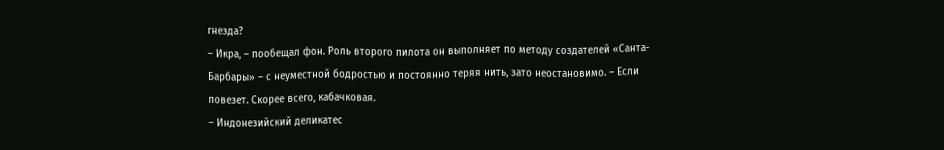гнезда?
– Икра, – пообещал фон. Роль второго пилота он выполняет по методу создателей «Санта-Барбары» – с неуместной бодростью и постоянно теряя нить, зато неостановимо. – Если повезет. Скорее всего, кабачковая.
– Индонезийский деликатес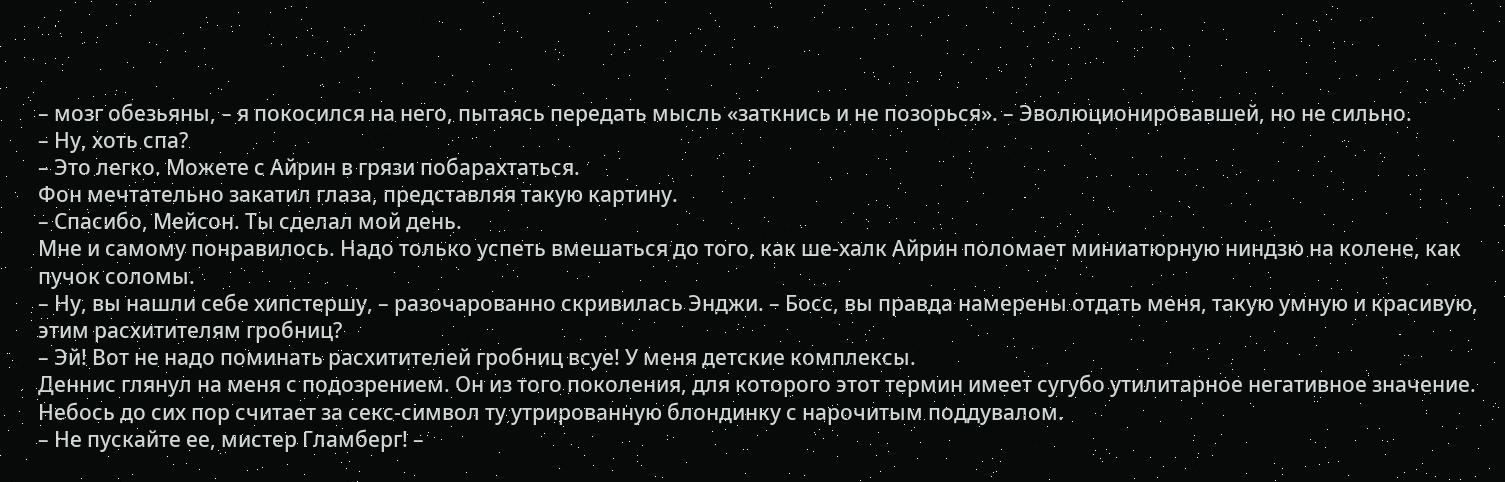– мозг обезьяны, – я покосился на него, пытаясь передать мысль «заткнись и не позорься». – Эволюционировавшей, но не сильно.
– Ну, хоть спа?
– Это легко. Можете с Айрин в грязи побарахтаться.
Фон мечтательно закатил глаза, представляя такую картину.
– Спасибо, Мейсон. Ты сделал мой день.
Мне и самому понравилось. Надо только успеть вмешаться до того, как ше-халк Айрин поломает миниатюрную ниндзю на колене, как пучок соломы.
– Ну, вы нашли себе хипстершу, – разочарованно скривилась Энджи. – Босс, вы правда намерены отдать меня, такую умную и красивую, этим расхитителям гробниц?
– Эй! Вот не надо поминать расхитителей гробниц всуе! У меня детские комплексы.
Деннис глянул на меня с подозрением. Он из того поколения, для которого этот термин имеет сугубо утилитарное негативное значение. Небось до сих пор считает за секс-символ ту утрированную блондинку с нарочитым поддувалом.
– Не пускайте ее, мистер Гламберг! –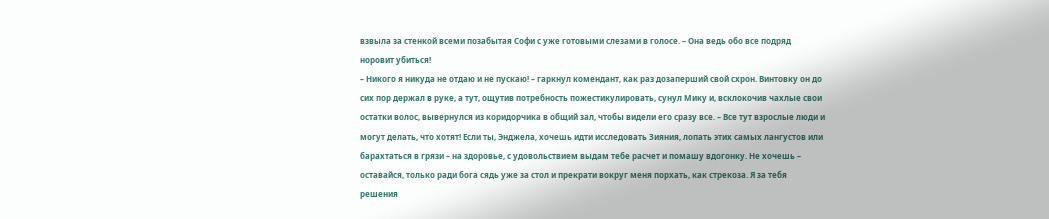взвыла за стенкой всеми позабытая Софи с уже готовыми слезами в голосе. – Она ведь обо все подряд норовит убиться!
– Никого я никуда не отдаю и не пускаю! – гаркнул комендант, как раз дозаперший свой схрон. Винтовку он до сих пор держал в руке, а тут, ощутив потребность пожестикулировать, сунул Мику и, всклокочив чахлые свои остатки волос, вывернулся из коридорчика в общий зал, чтобы видели его сразу все. – Все тут взрослые люди и могут делать, что хотят! Если ты, Энджела, хочешь идти исследовать Зияния, лопать этих самых лангустов или барахтаться в грязи – на здоровье, с удовольствием выдам тебе расчет и помашу вдогонку. Не хочешь – оставайся, только ради бога сядь уже за стол и прекрати вокруг меня порхать, как стрекоза. Я за тебя решения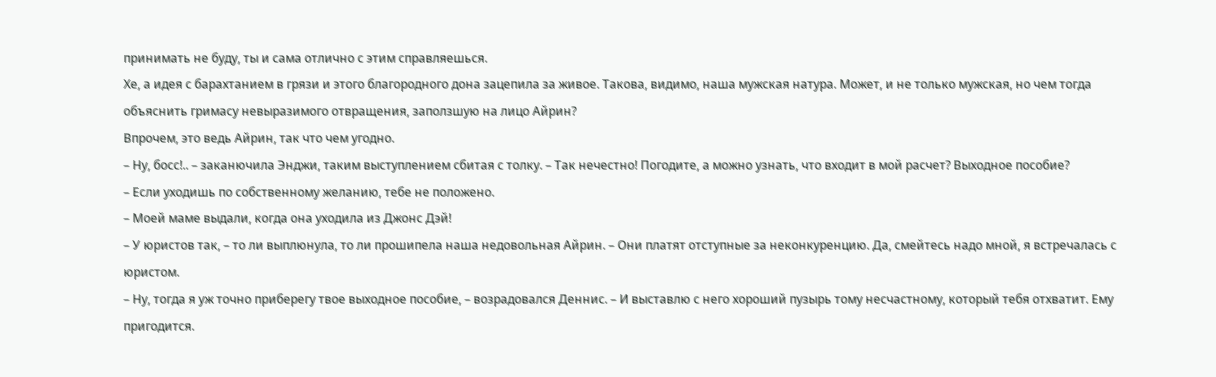принимать не буду, ты и сама отлично с этим справляешься.
Хе, а идея с барахтанием в грязи и этого благородного дона зацепила за живое. Такова, видимо, наша мужская натура. Может, и не только мужская, но чем тогда объяснить гримасу невыразимого отвращения, заползшую на лицо Айрин?
Впрочем, это ведь Айрин, так что чем угодно.
– Ну, босс!.. – заканючила Энджи, таким выступлением сбитая с толку. – Так нечестно! Погодите, а можно узнать, что входит в мой расчет? Выходное пособие?
– Если уходишь по собственному желанию, тебе не положено.
– Моей маме выдали, когда она уходила из Джонс Дэй!
– У юристов так, – то ли выплюнула, то ли прошипела наша недовольная Айрин. – Они платят отступные за неконкуренцию. Да, смейтесь надо мной, я встречалась с юристом.
– Ну, тогда я уж точно приберегу твое выходное пособие, – возрадовался Деннис. – И выставлю с него хороший пузырь тому несчастному, который тебя отхватит. Ему пригодится.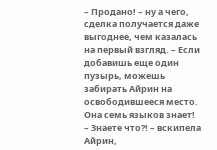– Продано! – ну а чего, сделка получается даже выгоднее, чем казалась на первый взгляд. – Если добавишь еще один пузырь, можешь забирать Айрин на освободившееся место. Она семь языков знает!
– Знаете что?! – вскипела Айрин,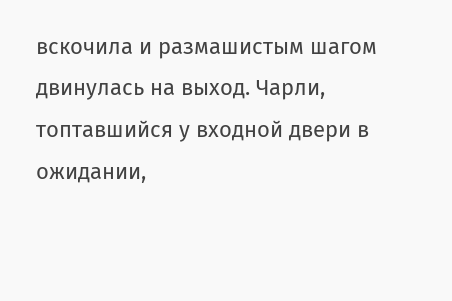вскочила и размашистым шагом двинулась на выход. Чарли, топтавшийся у входной двери в ожидании,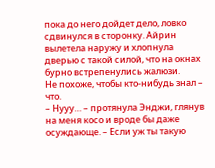пока до него дойдет дело, ловко сдвинулся в сторонку. Айрин вылетела наружу и хлопнула дверью с такой силой, что на окнах бурно встрепенулись жалюзи.
Не похоже, чтобы кто-нибудь знал – что.
– Нууу… – протянула Энджи, глянув на меня косо и вроде бы даже осуждающе. – Если уж ты такую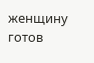женщину готов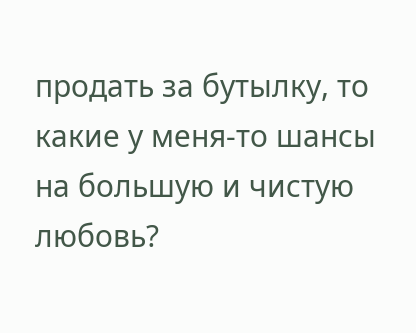продать за бутылку, то какие у меня-то шансы на большую и чистую любовь?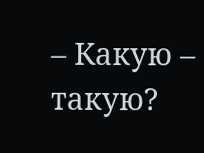– Какую – такую?